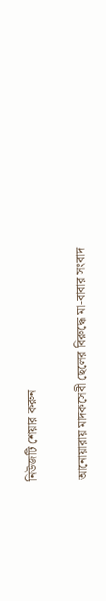নিউজটি শেয়ার করুন

আনোয়ারায় মাদকসেবী ছেলের বিরুদ্ধে মা-বাবার সংবাদ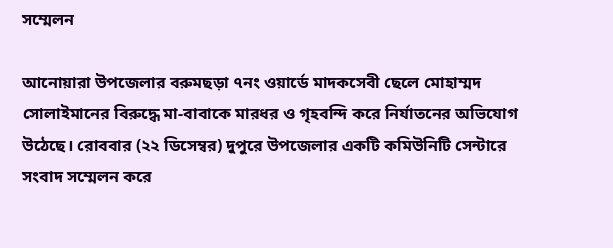সম্মেলন

আনোয়ারা উপজেলার বরুমছড়া ৭নং ওয়ার্ডে মাদকসেবী ছেলে মোহাম্মদ সোলাইমানের বিরুদ্ধে মা-বাবাকে মারধর ও গৃহবন্দি করে নির্যাতনের অভিযোগ উঠেছে। রোববার (২২ ডিসেম্বর) দুপুরে উপজেলার একটি কমিউনিটি সেন্টারে সংবাদ সম্মেলন করে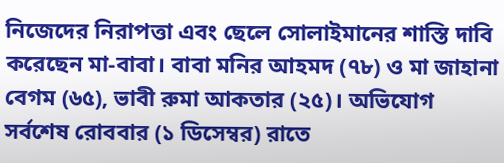নিজেদের নিরাপত্তা এবং ছেলে সোলাইমানের শাস্তি দাবি করেছেন মা-বাবা। বাবা মনির আহমদ (৭৮) ও মা জাহানা বেগম (৬৫), ভাবী রুমা আকতার (২৫)। অভিযোগ সর্বশেষ রোববার (১ ডিসেম্বর) রাতে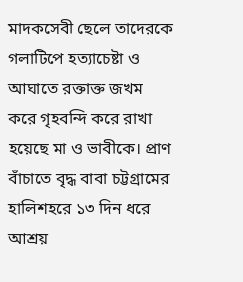মাদকসেবী ছেলে তাদেরকে গলাটিপে হত্যাচেষ্টা ও আঘাতে রক্তাক্ত জখম করে গৃহবন্দি করে রাখা হয়েছে মা ও ভাবীকে। প্রাণ বাঁচাতে বৃদ্ধ বাবা চট্টগ্রামের হালিশহরে ১৩ দিন ধরে আশ্রয়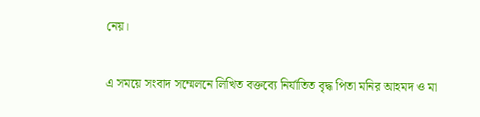নেয়।

এ সময়ে সংবাদ সম্মেলনে লিখিত বক্তব্যে নির্যাতিত বৃদ্ধ পিতা মনির আহমদ ও মা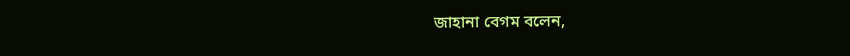জাহানা বেগম বলেন,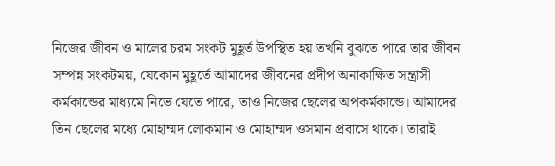নিজের জীবন ও মালের চরম সংকট মুহূর্ত উপস্থিত হয় তখনি বুঝতে পারে তার জীবন সম্পন্ন সংকটময়, যেকোন মুহূর্তে আমাদের জীবনের প্রদীপ অনাকাক্ষিত সন্ত্রাসী কর্মকান্ডের মাধ্যমে নিভে যেতে পারে, তাও নিজের ছেলের অপকর্মকান্ডে। আমাদের তিন ছেলের মধ্যে মোহাম্মদ লোকমান ও মোহাম্মদ ওসমান প্রবাসে থাকে। তারাই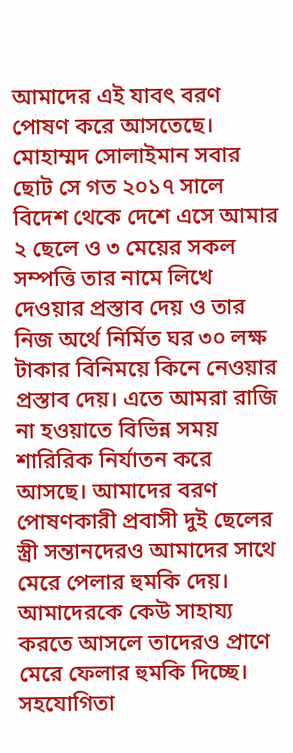আমাদের এই যাবৎ বরণ পোষণ করে আসতেছে। মোহাম্মদ সোলাইমান সবার ছোট সে গত ২০১৭ সালে বিদেশ থেকে দেশে এসে আমার ২ ছেলে ও ৩ মেয়ের সকল সম্পত্তি তার নামে লিখে দেওয়ার প্রস্তাব দেয় ও তার নিজ অর্থে নির্মিত ঘর ৩০ লক্ষ টাকার বিনিময়ে কিনে নেওয়ার প্রস্তাব দেয়। এতে আমরা রাজি না হওয়াতে বিভিন্ন সময় শারিরিক নির্যাতন করে আসছে। আমাদের বরণ পোষণকারী প্রবাসী দুই ছেলের স্ত্রী সন্তানদেরও আমাদের সাথে মেরে পেলার হুমকি দেয়। আমাদেরকে কেউ সাহায্য করতে আসলে তাদেরও প্রাণে মেরে ফেলার হুমকি দিচ্ছে। সহযোগিতা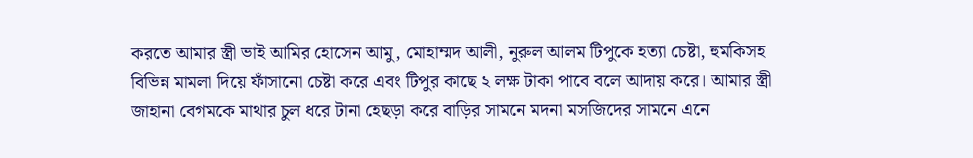করতে আমার স্ত্রী ভাই আমির হোসেন আমু, মোহাম্মদ আলী, নুরুল আলম টিপুকে হত্যা চেষ্টা, হুমকিসহ বিভিন্ন মামলা দিয়ে ফাঁসানো চেষ্টা করে এবং টিপুর কাছে ২ লক্ষ টাকা পাবে বলে আদায় করে। আমার স্ত্রী জাহানা বেগমকে মাথার চুল ধরে টানা হেছড়া করে বাড়ির সামনে মদনা মসজিদের সামনে এনে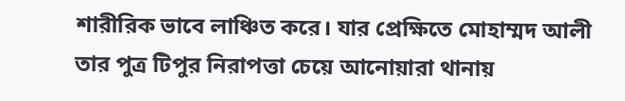শারীরিক ভাবে লাঞ্চিত করে। যার প্রেক্ষিতে মোহাম্মদ আলী তার পুত্র টিপুর নিরাপত্তা চেয়ে আনোয়ারা থানায়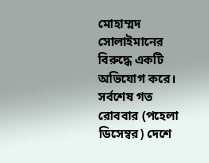মোহাম্মদ সোলাইমানের বিরুদ্ধে একটি অভিযোগ করে। সর্বশেষ গত রোববার (পহেলা ডিসেম্বর) দেশে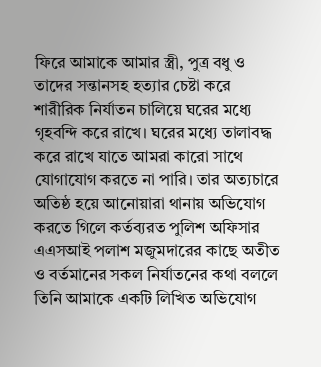ফিরে আমাকে আমার স্ত্রী, পুত্র বধু ও তাদের সন্তানসহ হত্যার চেষ্টা করে শারীরিক নির্যাতন চালিয়ে ঘরের মধ্যে গৃহবন্দি করে রাখে। ঘরের মধ্যে তালাবদ্ধ করে রাখে যাতে আমরা কারো সাথে যোগাযোগ করতে না পারি। তার অত্যচারে অতিষ্ঠ হয়ে আনোয়ারা থানায় অভিযোগ করতে গিলে কর্তব্যরত পুলিশ অফিসার এএসআই পলাশ মজুমদারের কাছে অতীত ও বর্তমানের সকল নির্যাতনের কথা বললে তিনি আমাকে একটি লিখিত অভিযোগ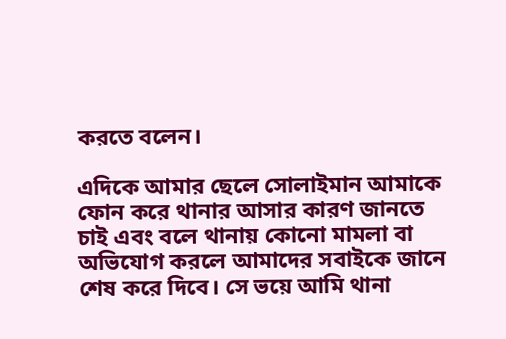করতে বলেন।

এদিকে আমার ছেলে সোলাইমান আমাকে ফোন করে থানার আসার কারণ জানতে চাই এবং বলে থানায় কোনো মামলা বা অভিযোগ করলে আমাদের সবাইকে জানে শেষ করে দিবে। সে ভয়ে আমি থানা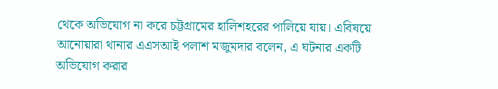থেকে অভিযোগ না করে চট্টগ্রামের হালিশহরের পালিয়ে যায়। এবিষয়ে আনোয়ারা থানার এএসআই পলাশ মজুমদার বলেন, এ ঘটনার একটি অভিযোগ করার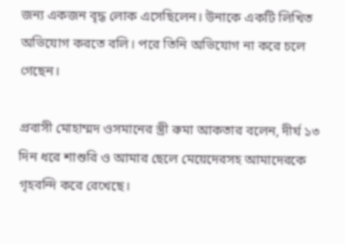জন্য একজন বৃদ্ধ লোক এসেছিলেন। উনাকে একটি লিখিত অভিযোগ করতে বলি। পরে তিনি অভিযোগ না করে চলে গেছেন।

প্রবাসী মোহাম্মদ ওসমানের স্ত্রী রুমা আকতার বলেন, দীর্ঘ ১৩ দিন ধরে শাশুরি ও আমার ছেলে মেয়েদেরসহ আমাদেরকে গৃহবন্দি করে রেখেছে।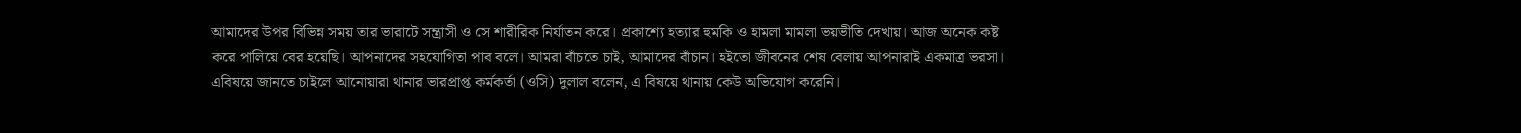আমাদের উপর বিভিন্ন সময় তার ভারাটে সন্ত্রাসী ও সে শারীরিক নির্যাতন করে। প্রকাশ্যে হত্যার হুমকি ও হামলা মামলা ভয়ভীতি দেখায়। আজ অনেক কষ্ট করে পালিয়ে বের হয়েছি। আপনাদের সহযোগিতা পাব বলে। আমরা বাঁচতে চাই, আমাদের বাঁচান। হইতো জীবনের শেষ বেলায় আপনারাই একমাত্র ভরসা। এবিষয়ে জানতে চাইলে আনোয়ারা থানার ভারপ্রাপ্ত কর্মকর্তা (ওসি) দুলাল বলেন, এ বিষয়ে থানায় কেউ অভিযোগ করেনি।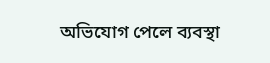অভিযোগ পেলে ব্যবস্থা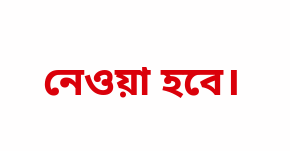নেওয়া হবে।